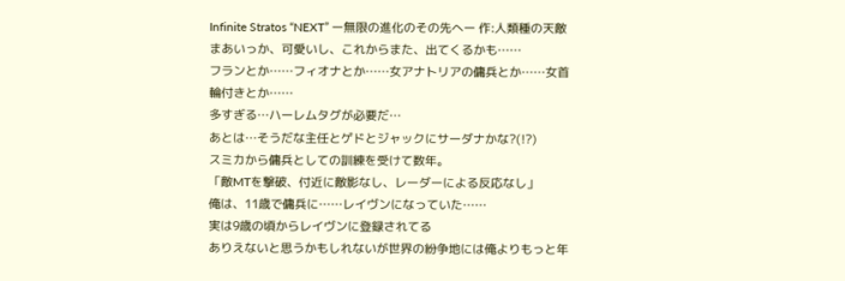Infinite Stratos “NEXT” ー無限の進化のその先へー 作:人類種の天敵
まあいっか、可愛いし、これからまた、出てくるかも……
フランとか……フィオナとか……女アナトリアの傭兵とか……女首輪付きとか……
多すぎる…ハーレムタグが必要だ…
あとは…そうだな主任とゲドとジャックにサーダナかな?(!?)
スミカから傭兵としての訓練を受けて数年。
「敵MTを撃破、付近に敵影なし、レーダーによる反応なし」
俺は、11歳で傭兵に……レイヴンになっていた……
実は9歳の頃からレイヴンに登録されてる
ありえないと思うかもしれないが世界の紛争地には俺よりもっと年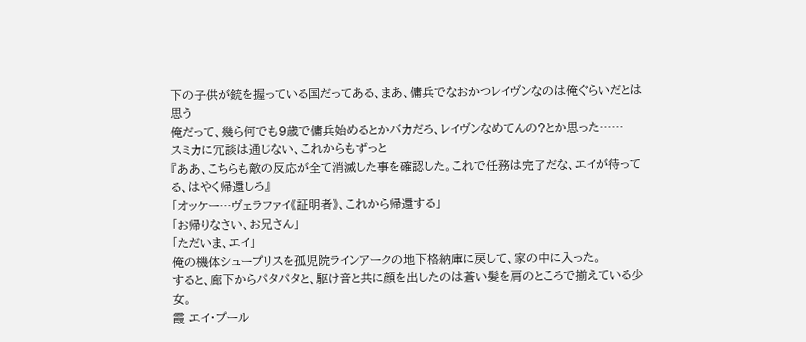下の子供が銃を握っている国だってある、まあ、傭兵でなおかつレイヴンなのは俺ぐらいだとは思う
俺だって、幾ら何でも9歳で傭兵始めるとかバカだろ、レイヴンなめてんの?とか思った……
スミカに冗談は通じない、これからもずっと
『ああ、こちらも敵の反応が全て消滅した事を確認した。これで任務は完了だな、エイが待ってる、はやく帰還しろ』
「オッケー…ヴェラファイ《証明者》、これから帰還する」
「お帰りなさい、お兄さん」
「ただいま、エイ」
俺の機体シュープリスを孤児院ラインアークの地下格納庫に戻して、家の中に入った。
すると、廊下からパタパタと、駆け音と共に顔を出したのは蒼い髪を肩のところで揃えている少女。
霞 エイ・プール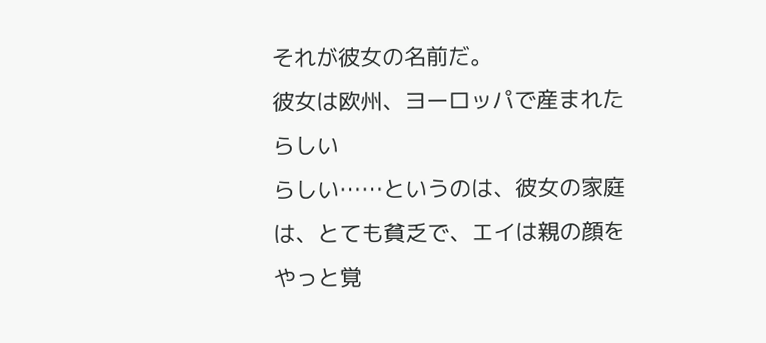それが彼女の名前だ。
彼女は欧州、ヨーロッパで産まれたらしい
らしい……というのは、彼女の家庭は、とても貧乏で、エイは親の顔をやっと覚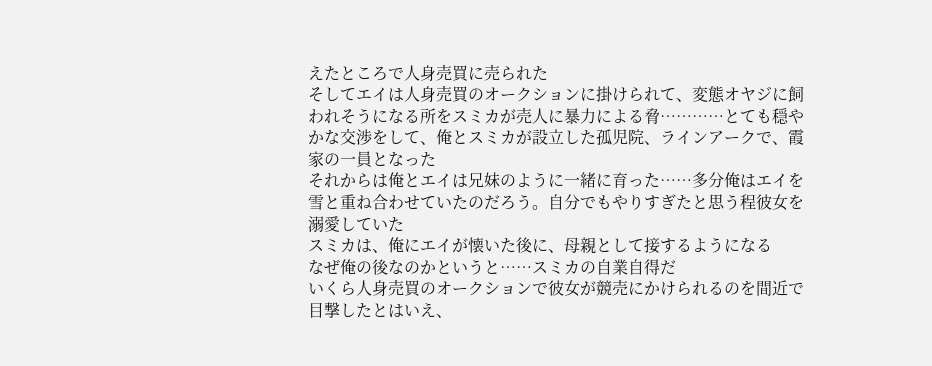えたところで人身売買に売られた
そしてエイは人身売買のオークションに掛けられて、変態オヤジに飼われそうになる所をスミカが売人に暴力による脅…………とても穏やかな交渉をして、俺とスミカが設立した孤児院、ラインアークで、霞家の一員となった
それからは俺とエイは兄妹のように一緒に育った……多分俺はエイを雪と重ね合わせていたのだろう。自分でもやりすぎたと思う程彼女を溺愛していた
スミカは、俺にエイが懐いた後に、母親として接するようになる
なぜ俺の後なのかというと……スミカの自業自得だ
いくら人身売買のオークションで彼女が競売にかけられるのを間近で目撃したとはいえ、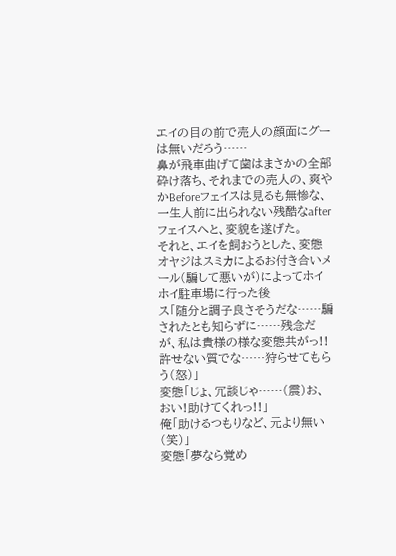エイの目の前で売人の顔面にグーは無いだろう……
鼻が飛車曲げて歯はまさかの全部砕け落ち、それまでの売人の、爽やかBeforeフェイスは見るも無惨な、一生人前に出られない残酷なafterフェイスへと、変貌を遂げた。
それと、エイを飼おうとした、変態オヤジはスミカによるお付き合いメール(騙して悪いが)によってホイホイ駐車場に行った後
ス「随分と調子良さそうだな……騙されたとも知らずに……残念だが、私は貴様の様な変態共がっ!!許せない質でな……狩らせてもらう(怒)」
変態「じょ、冗談じゃ……(震)お、おい!助けてくれっ!!」
俺「助けるつもりなど、元より無い(笑)」
変態「夢なら覚め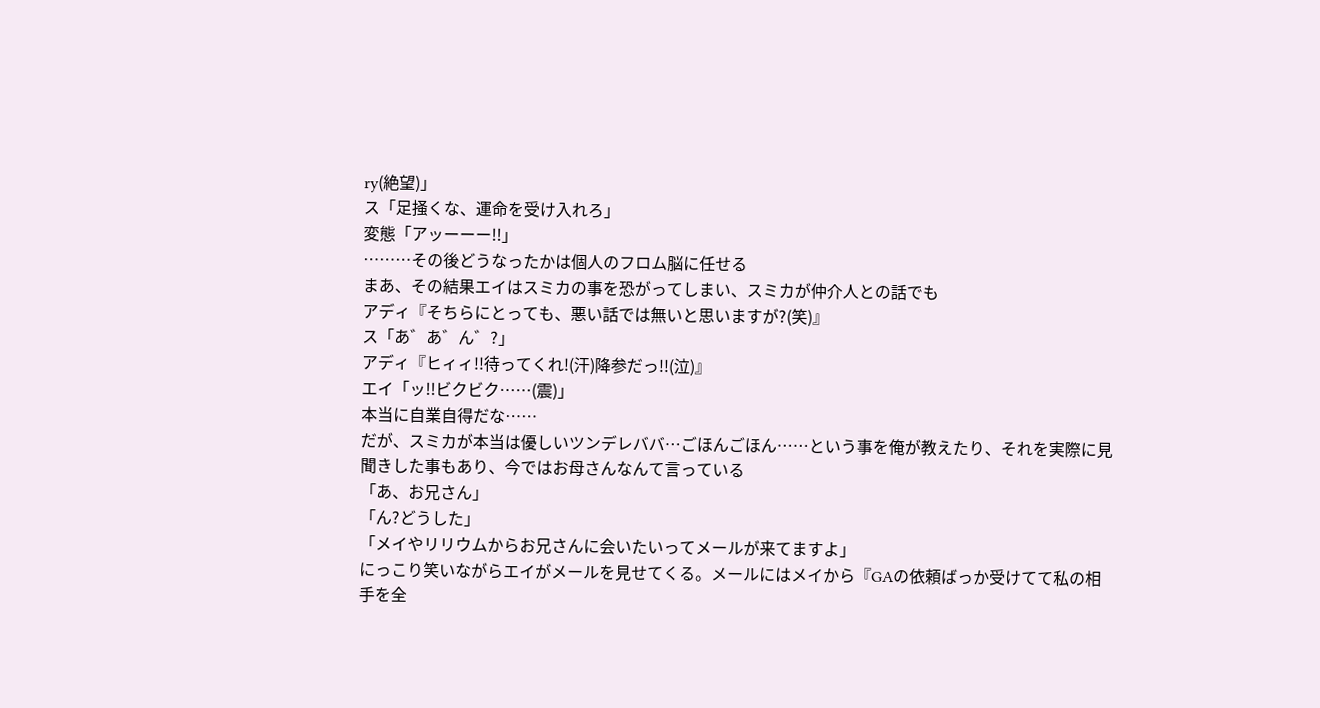ry(絶望)」
ス「足掻くな、運命を受け入れろ」
変態「アッーーー!!」
………その後どうなったかは個人のフロム脳に任せる
まあ、その結果エイはスミカの事を恐がってしまい、スミカが仲介人との話でも
アディ『そちらにとっても、悪い話では無いと思いますが?(笑)』
ス「あ゛あ゛ん゛?」
アディ『ヒィィ!!待ってくれ!(汗)降参だっ!!(泣)』
エイ「ッ!!ビクビク……(震)」
本当に自業自得だな……
だが、スミカが本当は優しいツンデレババ…ごほんごほん……という事を俺が教えたり、それを実際に見聞きした事もあり、今ではお母さんなんて言っている
「あ、お兄さん」
「ん?どうした」
「メイやリリウムからお兄さんに会いたいってメールが来てますよ」
にっこり笑いながらエイがメールを見せてくる。メールにはメイから『GAの依頼ばっか受けてて私の相手を全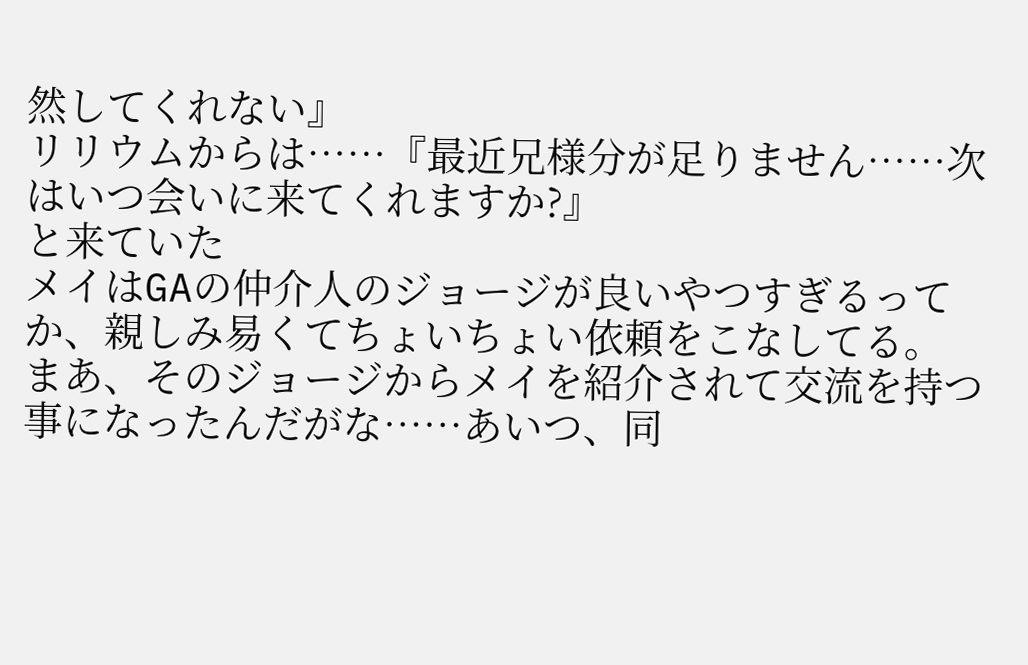然してくれない』
リリウムからは……『最近兄様分が足りません……次はいつ会いに来てくれますか?』
と来ていた
メイはGAの仲介人のジョージが良いやつすぎるってか、親しみ易くてちょいちょい依頼をこなしてる。
まあ、そのジョージからメイを紹介されて交流を持つ事になったんだがな……あいつ、同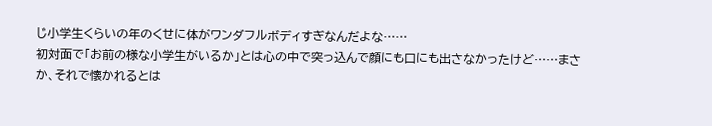じ小学生くらいの年のくせに体がワンダフルボディすぎなんだよな……
初対面で「お前の様な小学生がいるか」とは心の中で突っ込んで顔にも口にも出さなかったけど……まさか、それで懐かれるとは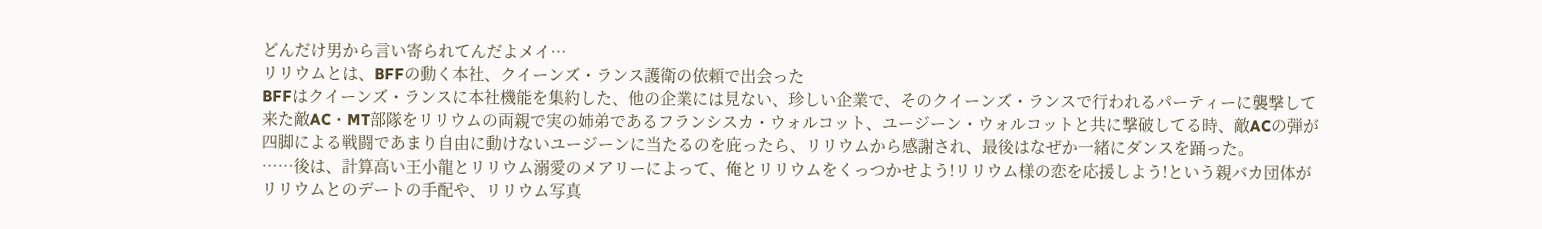どんだけ男から言い寄られてんだよメイ…
リリウムとは、BFFの動く本社、クイーンズ・ランス護衛の依頼で出会った
BFFはクイーンズ・ランスに本社機能を集約した、他の企業には見ない、珍しい企業で、そのクイーンズ・ランスで行われるパーティーに襲撃して来た敵AC・MT部隊をリリウムの両親で実の姉弟であるフランシスカ・ウォルコット、ユージーン・ウォルコットと共に撃破してる時、敵ACの弾が四脚による戦闘であまり自由に動けないユージーンに当たるのを庇ったら、リリウムから感謝され、最後はなぜか一緒にダンスを踊った。
……後は、計算高い王小龍とリリウム溺愛のメアリーによって、俺とリリウムをくっつかせよう!リリウム様の恋を応援しよう!という親バカ団体がリリウムとのデートの手配や、リリウム写真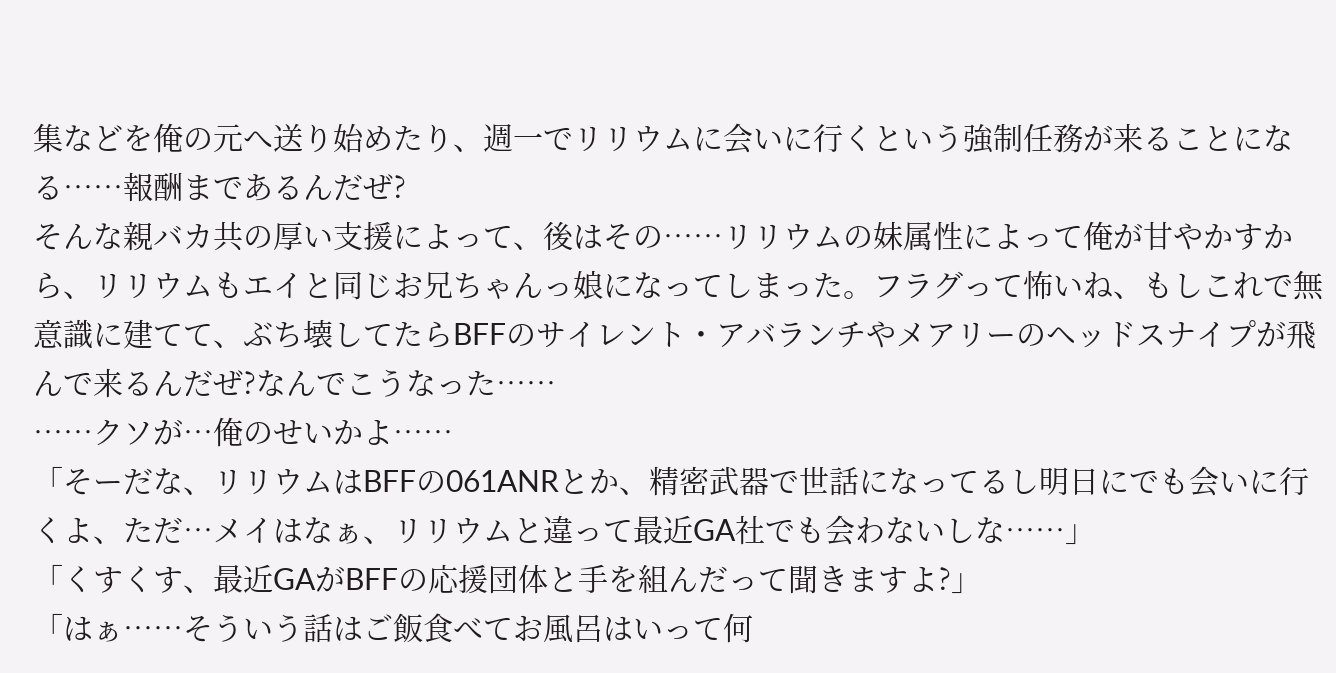集などを俺の元へ送り始めたり、週一でリリウムに会いに行くという強制任務が来ることになる……報酬まであるんだぜ?
そんな親バカ共の厚い支援によって、後はその……リリウムの妹属性によって俺が甘やかすから、リリウムもエイと同じお兄ちゃんっ娘になってしまった。フラグって怖いね、もしこれで無意識に建てて、ぶち壊してたらBFFのサイレント・アバランチやメアリーのヘッドスナイプが飛んで来るんだぜ?なんでこうなった……
……クソが…俺のせいかよ……
「そーだな、リリウムはBFFの061ANRとか、精密武器で世話になってるし明日にでも会いに行くよ、ただ…メイはなぁ、リリウムと違って最近GA社でも会わないしな……」
「くすくす、最近GAがBFFの応援団体と手を組んだって聞きますよ?」
「はぁ……そういう話はご飯食べてお風呂はいって何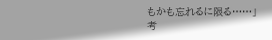もかも忘れるに限る……」
考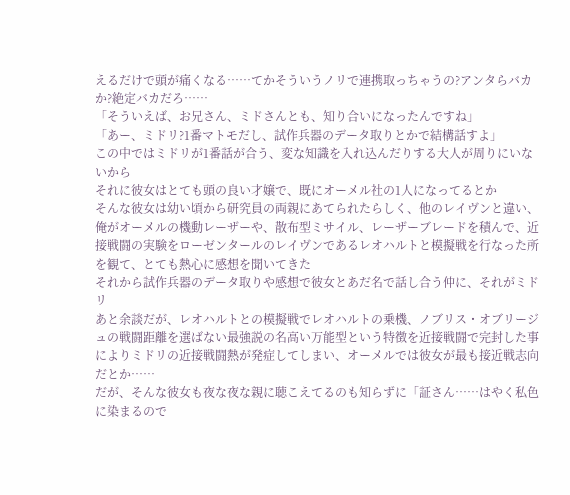えるだけで頭が痛くなる……てかそういうノリで連携取っちゃうの?アンタらバカか?絶定バカだろ……
「そういえば、お兄さん、ミドさんとも、知り合いになったんですね」
「あー、ミドリ?1番マトモだし、試作兵器のデータ取りとかで結構話すよ」
この中ではミドリが1番話が合う、変な知識を入れ込んだりする大人が周りにいないから
それに彼女はとても頭の良い才嬢で、既にオーメル社の1人になってるとか
そんな彼女は幼い頃から研究員の両親にあてられたらしく、他のレイヴンと違い、俺がオーメルの機動レーザーや、散布型ミサイル、レーザーブレードを積んで、近接戦闘の実験をローゼンタールのレイヴンであるレオハルトと模擬戦を行なった所を観て、とても熱心に感想を聞いてきた
それから試作兵器のデータ取りや感想で彼女とあだ名で話し合う仲に、それがミドリ
あと余談だが、レオハルトとの模擬戦でレオハルトの乗機、ノブリス・オブリージュの戦闘距離を選ばない最強説の名高い万能型という特徴を近接戦闘で完封した事によりミドリの近接戦闘熱が発症してしまい、オーメルでは彼女が最も接近戦志向だとか……
だが、そんな彼女も夜な夜な親に聴こえてるのも知らずに「証さん……はやく私色に染まるので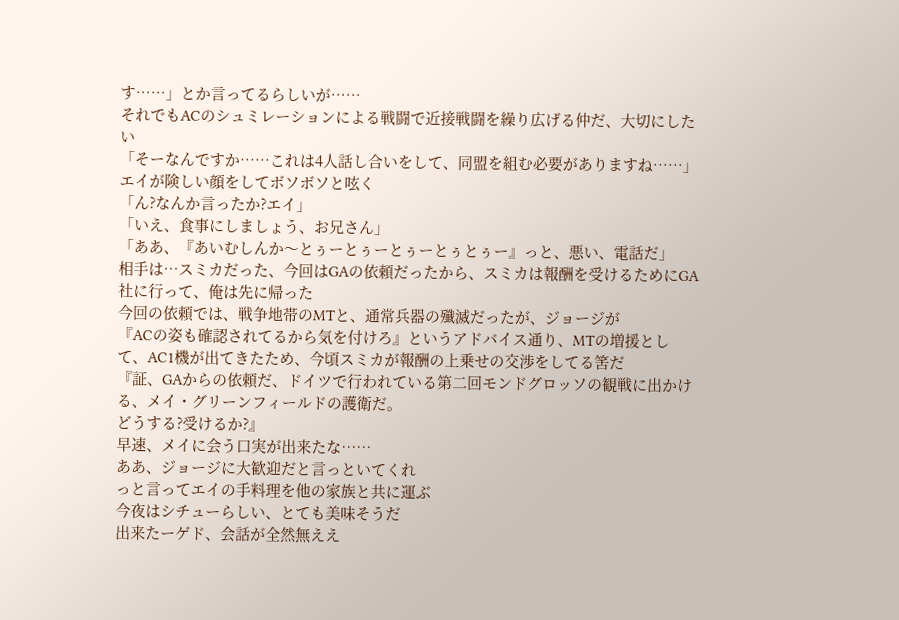す……」とか言ってるらしいが……
それでもACのシュミレーションによる戦闘で近接戦闘を繰り広げる仲だ、大切にしたい
「そーなんですか……これは4人話し合いをして、同盟を組む必要がありますね……」
エイが険しい顔をしてボソボソと呟く
「ん?なんか言ったか?エイ」
「いえ、食事にしましょう、お兄さん」
「ああ、『あいむしんか〜とぅーとぅーとぅーとぅとぅー』っと、悪い、電話だ」
相手は…スミカだった、今回はGAの依頼だったから、スミカは報酬を受けるためにGA社に行って、俺は先に帰った
今回の依頼では、戦争地帯のMTと、通常兵器の殲滅だったが、ジョージが
『ACの姿も確認されてるから気を付けろ』というアドバイス通り、MTの増援として、AC1機が出てきたため、今頃スミカが報酬の上乗せの交渉をしてる筈だ
『証、GAからの依頼だ、ドイツで行われている第二回モンドグロッソの観戦に出かける、メイ・グリーンフィールドの護衛だ。
どうする?受けるか?』
早速、メイに会う口実が出来たな……
ああ、ジョージに大歓迎だと言っといてくれ
っと言ってエイの手料理を他の家族と共に運ぶ
今夜はシチューらしい、とても美味そうだ
出来たーゲド、会話が全然無ええ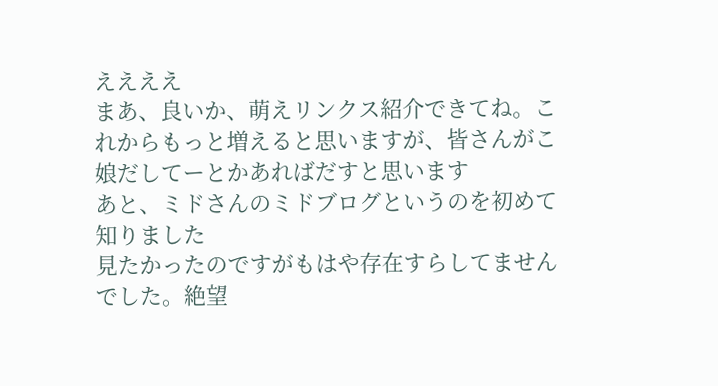ええええ
まあ、良いか、萌えリンクス紹介できてね。これからもっと増えると思いますが、皆さんがこ娘だしてーとかあればだすと思います
あと、ミドさんのミドブログというのを初めて知りました
見たかったのですがもはや存在すらしてませんでした。絶望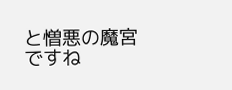と憎悪の魔宮ですね